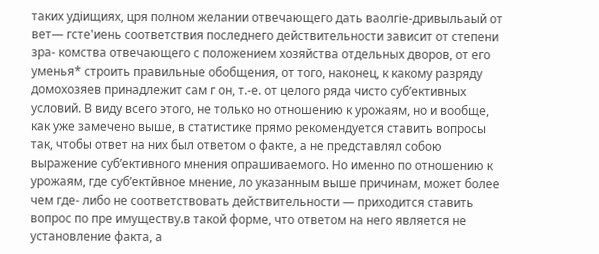таких удіищиях, цря полном желании отвечающего дать ваолгіе-дривыльаый от вет— гсте'иень соответствия последнего действительности зависит от степени зра- комства отвечающего с положением хозяйства отдельных дворов, от его уменья* строить правильные обобщения, от того, наконец, к какому разряду домохозяев принадлежит сам г он, т.-е. от целого ряда чисто суб’ективных условий. В виду всего этого, не только но отношению к урожаям, но и вообще, как уже замечено выше, в статистике прямо рекомендуется ставить вопросы так, чтобы ответ на них был ответом о факте, а не представлял собою выражение суб’ективного мнения опрашиваемого. Но именно по отношению к урожаям, где суб’ектйвное мнение, ло указанным выше причинам, может более чем где- либо не соответствовать действительности — приходится ставить вопрос по пре имуществу.в такой форме, что ответом на него является не установление факта, а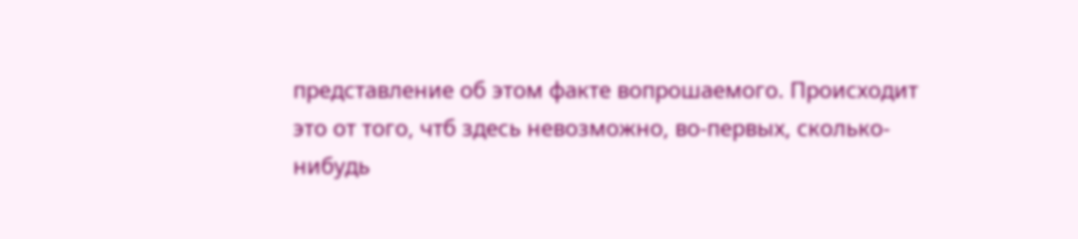представление об этом факте вопрошаемого. Происходит это от того, чтб здесь невозможно, во-первых, сколько-нибудь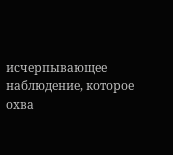исчерпывающее наблюдение, которое охва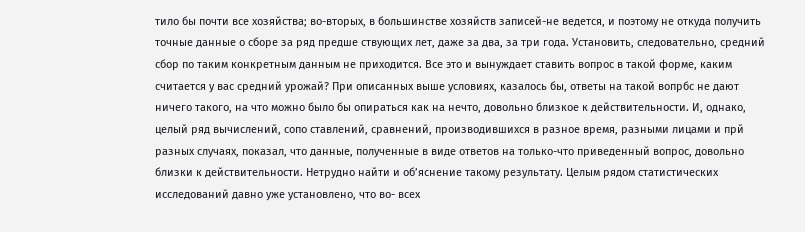тило бы почти все хозяйства; во-вторых, в большинстве хозяйств записей-не ведется, и поэтому не откуда получить точные данные о сборе за ряд предше ствующих лет, даже за два, за три года. Установить, следовательно, средний сбор по таким конкретным данным не приходится. Все это и вынуждает ставить вопрос в такой форме, каким считается у вас средний урожай? При описанных выше условиях, казалось бы, ответы на такой вопрбс не дают ничего такого, на что можно было бы опираться как на нечто, довольно близкое к действительности. И, однако, целый ряд вычислений, сопо ставлений, сравнений, производившихся в разное время, разными лицами и прй разных случаях, показал, что данные, полученные в виде ответов на только-что приведенный вопрос, довольно близки к действительности. Нетрудно найти и об’яснение такому результату. Целым рядом статистических исследований давно уже установлено, что во- всех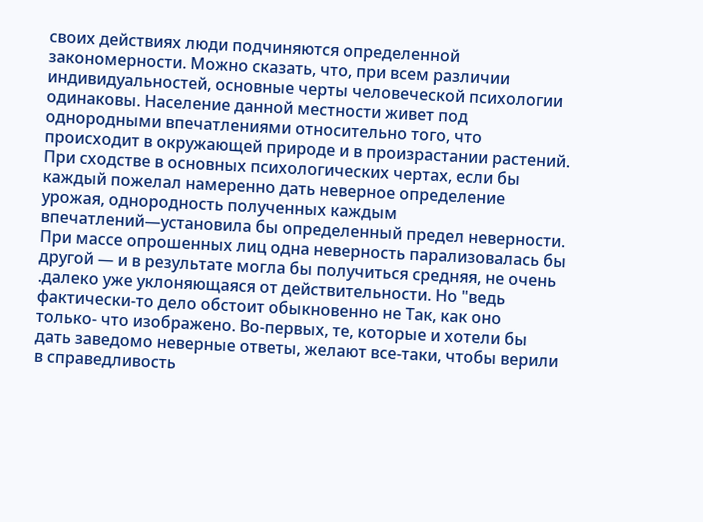своих действиях люди подчиняются определенной закономерности. Можно сказать, что, при всем различии индивидуальностей, основные черты человеческой психологии одинаковы. Население данной местности живет под однородными впечатлениями относительно того, что происходит в окружающей природе и в произрастании растений. При сходстве в основных психологических чертах, если бы каждый пожелал намеренно дать неверное определение урожая, однородность полученных каждым впечатлений—установила бы определенный предел неверности. При массе опрошенных лиц одна неверность парализовалась бы другой — и в результате могла бы получиться средняя, не очень .далеко уже уклоняющаяся от действительности. Но "ведь фактически-то дело обстоит обыкновенно не Так, как оно только- что изображено. Во-первых, те, которые и хотели бы дать заведомо неверные ответы, желают все-таки, чтобы верили в справедливость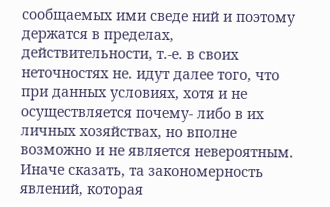сообщаемых ими сведе ний и поэтому держатся в пределах, действительности, т.-е. в своих неточностях не. идут далее того, что при данных условиях, хотя и не осуществляется почему- либо в их личных хозяйствах, но вполне возможно и не является невероятным. Иначе сказать, та закономерность явлений, которая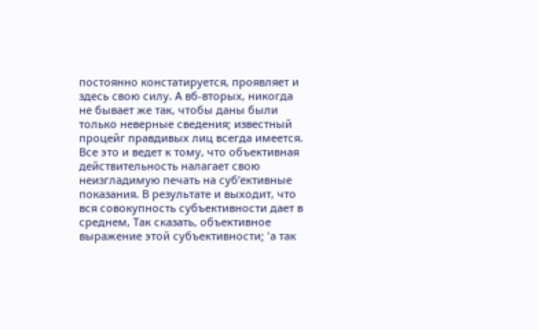постоянно констатируется, проявляет и здесь свою силу. А вб-вторых, никогда не бывает же так, чтобы даны были только неверные сведения; известный процейг правдивых лиц всегда имеется. Все это и ведет к тому, что объективная действительность налагает свою неизгладимую печать на суб’ективные показания. В результате и выходит, что вся совокупность субъективности дает в среднем, Так сказать, объективное выражение этой субъективности; 'а так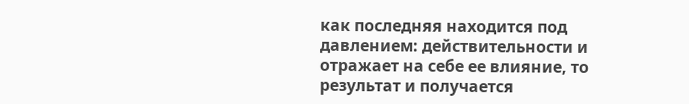как последняя находится под давлением: действительности и отражает на себе ее влияние, то результат и получается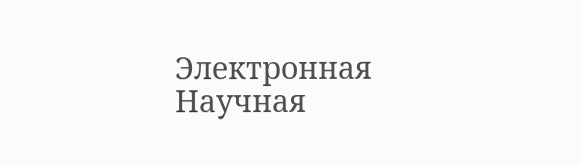Электронная Научная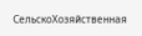СельскоХозяйственная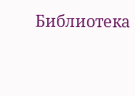Библиотека